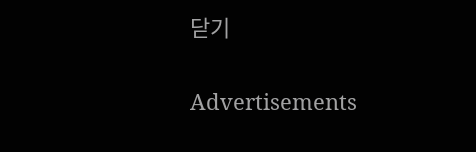닫기

Advertisements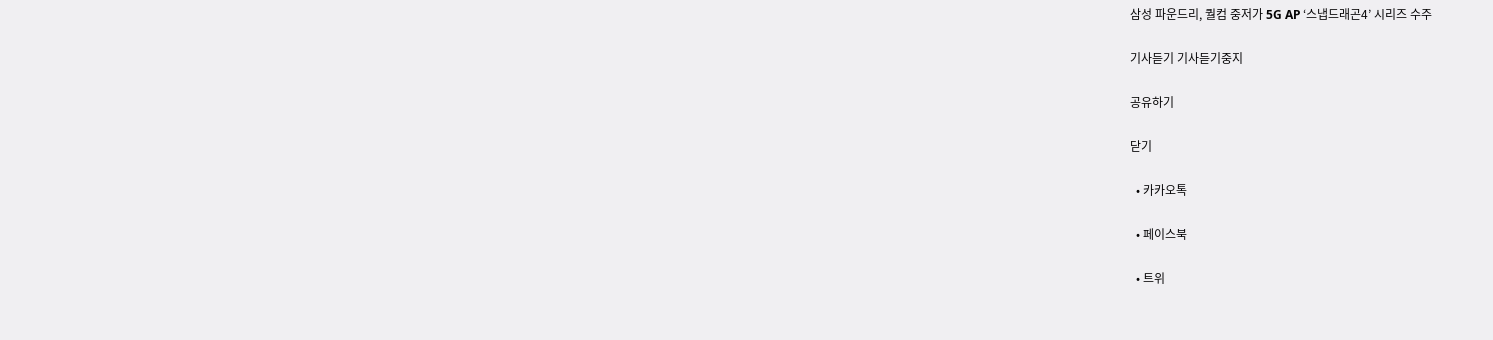삼성 파운드리, 퀄컴 중저가 5G AP ‘스냅드래곤4’ 시리즈 수주

기사듣기 기사듣기중지

공유하기

닫기

  • 카카오톡

  • 페이스북

  • 트위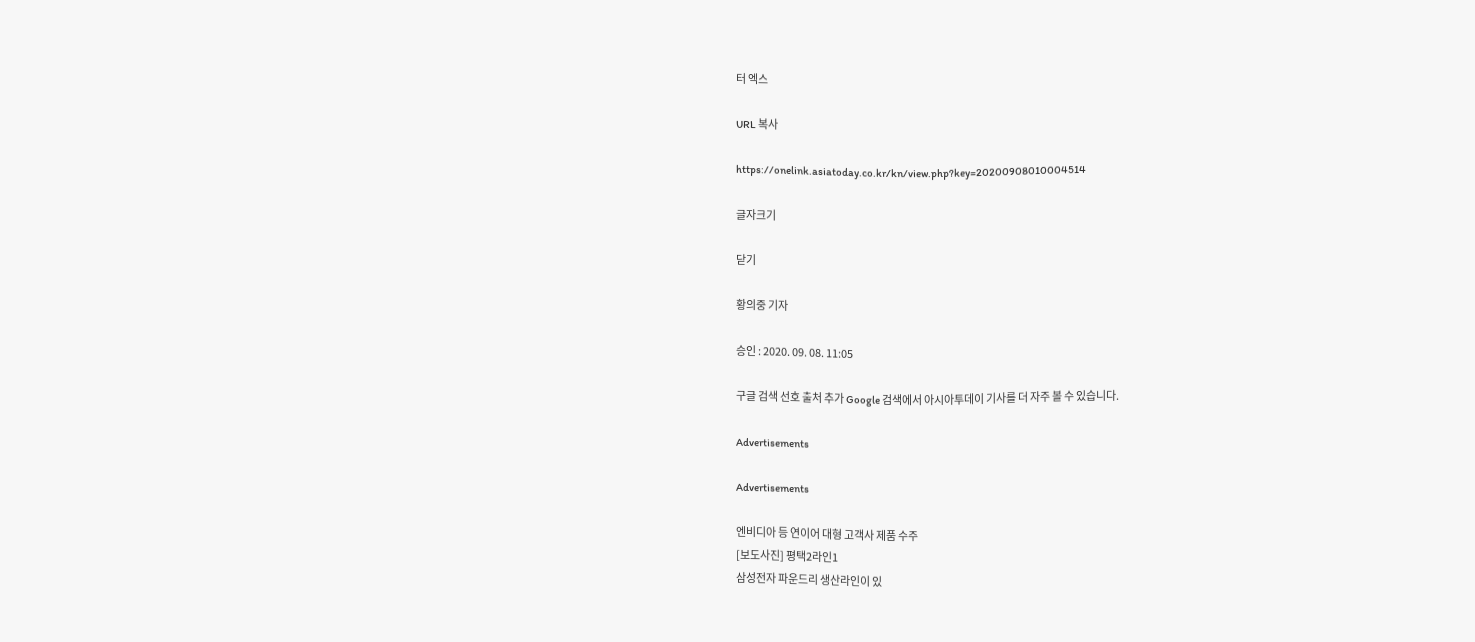터 엑스

URL 복사

https://onelink.asiatoday.co.kr/kn/view.php?key=20200908010004514

글자크기

닫기

황의중 기자

승인 : 2020. 09. 08. 11:05

구글 검색 선호 출처 추가 Google 검색에서 아시아투데이 기사를 더 자주 볼 수 있습니다.

Advertisements

Advertisements

엔비디아 등 연이어 대형 고객사 제품 수주
[보도사진] 평택2라인1
삼성전자 파운드리 생산라인이 있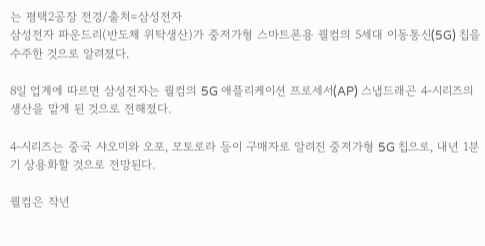는 평택2공장 전경/출처=삼성전자
삼성전자 파운드리(반도체 위탁생산)가 중저가형 스마트폰용 퀄컴의 5세대 이동통신(5G) 칩을 수주한 것으로 알려졌다.

8일 업계에 따르면 삼성전자는 퀄컴의 5G 애플리케이션 프로세서(AP) 스냅드래곤 4-시리즈의 생산을 맡게 된 것으로 전해졌다.

4-시리즈는 중국 샤오미와 오포, 모토로라 등이 구매자로 알려진 중저가형 5G 칩으로, 내년 1분기 상용화할 것으로 전망된다.

퀄컴은 작년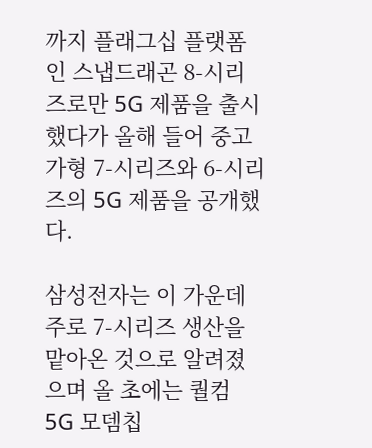까지 플래그십 플랫폼인 스냅드래곤 8-시리즈로만 5G 제품을 출시했다가 올해 들어 중고가형 7-시리즈와 6-시리즈의 5G 제품을 공개했다.

삼성전자는 이 가운데 주로 7-시리즈 생산을 맡아온 것으로 알려졌으며 올 초에는 퀄컴 5G 모뎀칩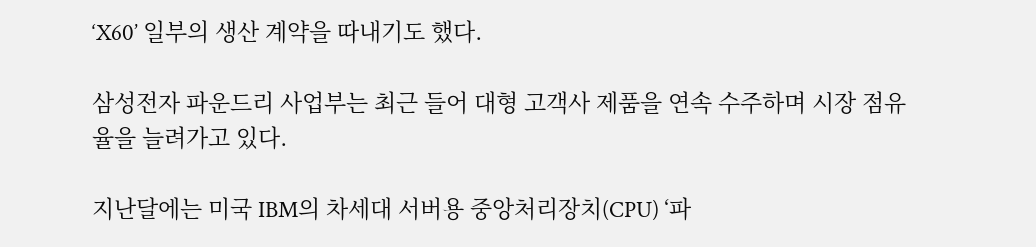‘X60’ 일부의 생산 계약을 따내기도 했다.

삼성전자 파운드리 사업부는 최근 들어 대형 고객사 제품을 연속 수주하며 시장 점유율을 늘려가고 있다.

지난달에는 미국 IBM의 차세대 서버용 중앙처리장치(CPU) ‘파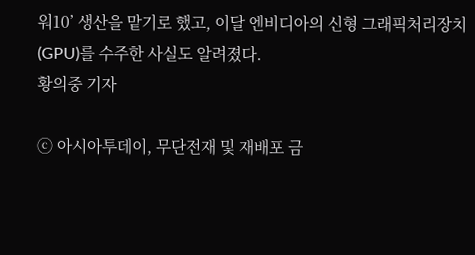워10’ 생산을 맡기로 했고, 이달 엔비디아의 신형 그래픽처리장치(GPU)를 수주한 사실도 알려졌다.
황의중 기자

ⓒ 아시아투데이, 무단전재 및 재배포 금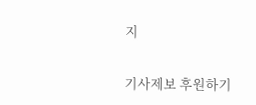지

기사제보 후원하기